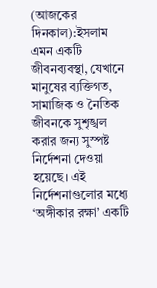(আজকের দিনকাল):ইসলাম এমন একটি জীবনব্যবস্থা, যেখানে মানুষের ব্যক্তিগত, সামাজিক ও নৈতিক জীবনকে সুশৃঙ্খল করার জন্য সুস্পষ্ট নির্দেশনা দেওয়া হয়েছে। এই নির্দেশনাগুলোর মধ্যে ‘অঙ্গীকার রক্ষা’ একটি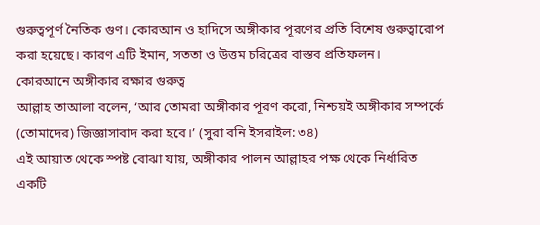গুরুত্বপূর্ণ নৈতিক গুণ। কোরআন ও হাদিসে অঙ্গীকার পূরণের প্রতি বিশেষ গুরুত্বারোপ করা হয়েছে। কারণ এটি ইমান, সততা ও উত্তম চরিত্রের বাস্তব প্রতিফলন।
কোরআনে অঙ্গীকার রক্ষার গুরুত্ব
আল্লাহ তাআলা বলেন, ‘আর তোমরা অঙ্গীকার পূরণ করো, নিশ্চয়ই অঙ্গীকার সম্পর্কে (তোমাদের) জিজ্ঞাসাবাদ করা হবে।’ (সুরা বনি ইসরাইল: ৩৪)
এই আয়াত থেকে স্পষ্ট বোঝা যায়, অঙ্গীকার পালন আল্লাহর পক্ষ থেকে নির্ধারিত একটি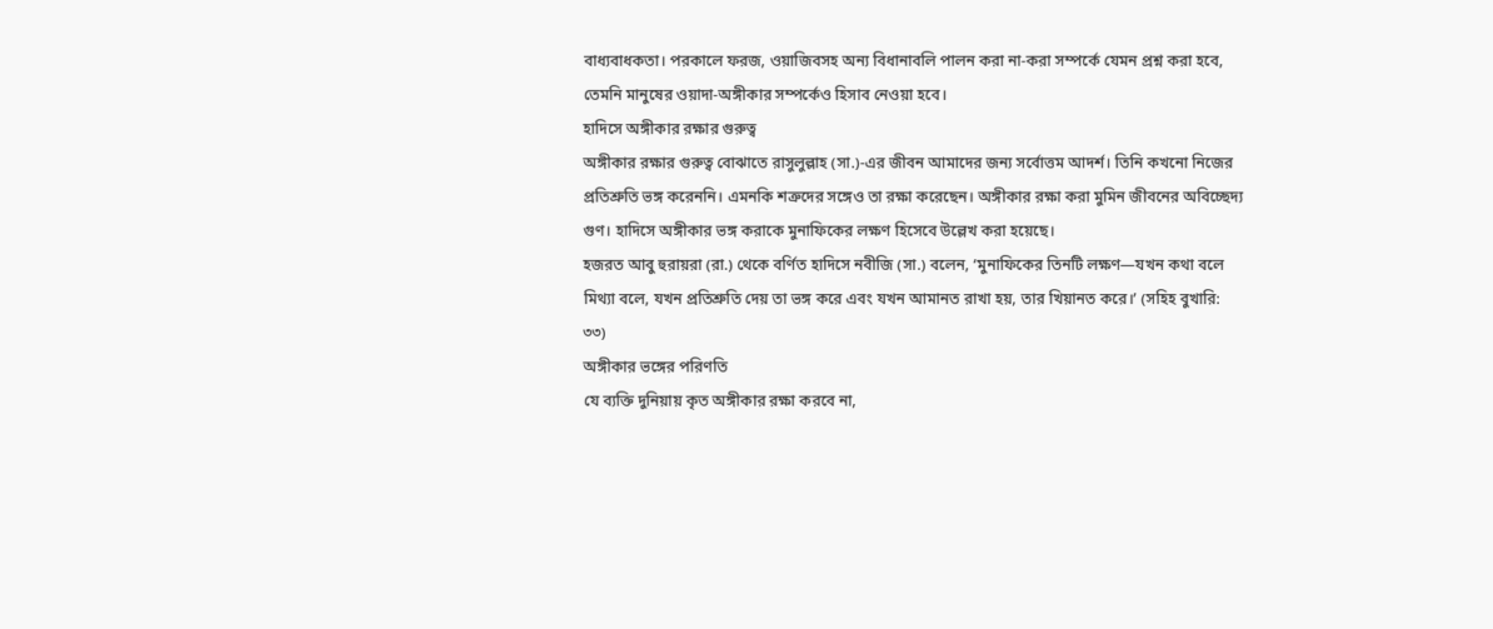বাধ্যবাধকতা। পরকালে ফরজ, ওয়াজিবসহ অন্য বিধানাবলি পালন করা না-করা সম্পর্কে যেমন প্রশ্ন করা হবে, তেমনি মানুষের ওয়াদা-অঙ্গীকার সম্পর্কেও হিসাব নেওয়া হবে।
হাদিসে অঙ্গীকার রক্ষার গুরুত্ব
অঙ্গীকার রক্ষার গুরুত্ব বোঝাতে রাসুলুল্লাহ (সা.)-এর জীবন আমাদের জন্য সর্বোত্তম আদর্শ। তিনি কখনো নিজের প্রতিশ্রুতি ভঙ্গ করেননি। এমনকি শত্রুদের সঙ্গেও তা রক্ষা করেছেন। অঙ্গীকার রক্ষা করা মুমিন জীবনের অবিচ্ছেদ্য গুণ। হাদিসে অঙ্গীকার ভঙ্গ করাকে মুনাফিকের লক্ষণ হিসেবে উল্লেখ করা হয়েছে।
হজরত আবু হুরায়রা (রা.) থেকে বর্ণিত হাদিসে নবীজি (সা.) বলেন, ‘মুনাফিকের তিনটি লক্ষণ—যখন কথা বলে মিথ্যা বলে, যখন প্রতিশ্রুতি দেয় তা ভঙ্গ করে এবং যখন আমানত রাখা হয়, তার খিয়ানত করে।’ (সহিহ বুখারি: ৩৩)
অঙ্গীকার ভঙ্গের পরিণতি
যে ব্যক্তি দুনিয়ায় কৃত অঙ্গীকার রক্ষা করবে না,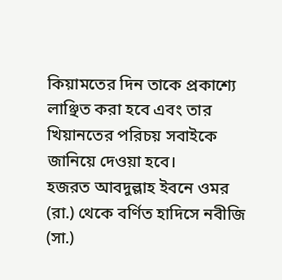কিয়ামতের দিন তাকে প্রকাশ্যে লাঞ্ছিত করা হবে এবং তার খিয়ানতের পরিচয় সবাইকে জানিয়ে দেওয়া হবে।
হজরত আবদুল্লাহ ইবনে ওমর (রা.) থেকে বর্ণিত হাদিসে নবীজি (সা.)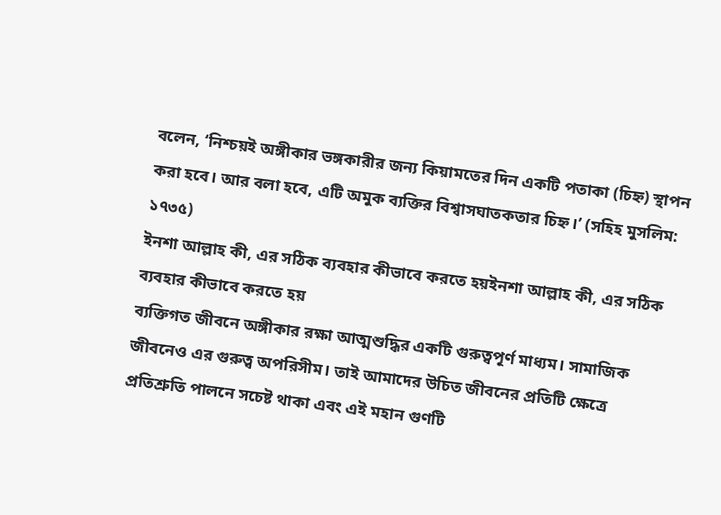বলেন, ‘নিশ্চয়ই অঙ্গীকার ভঙ্গকারীর জন্য কিয়ামতের দিন একটি পতাকা (চিহ্ন) স্থাপন করা হবে। আর বলা হবে, এটি অমুক ব্যক্তির বিশ্বাসঘাতকতার চিহ্ন।’ (সহিহ মুসলিম: ১৭৩৫)
ইনশা আল্লাহ কী, এর সঠিক ব্যবহার কীভাবে করতে হয়ইনশা আল্লাহ কী, এর সঠিক ব্যবহার কীভাবে করতে হয়
ব্যক্তিগত জীবনে অঙ্গীকার রক্ষা আত্মশুদ্ধির একটি গুরুত্বপূর্ণ মাধ্যম। সামাজিক জীবনেও এর গুরুত্ব অপরিসীম। তাই আমাদের উচিত জীবনের প্রতিটি ক্ষেত্রে প্রতিশ্রুতি পালনে সচেষ্ট থাকা এবং এই মহান গুণটি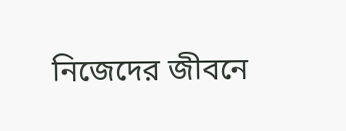নিজেদের জীবনে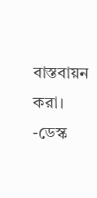বাস্তবায়ন করা। -ডেস্ক